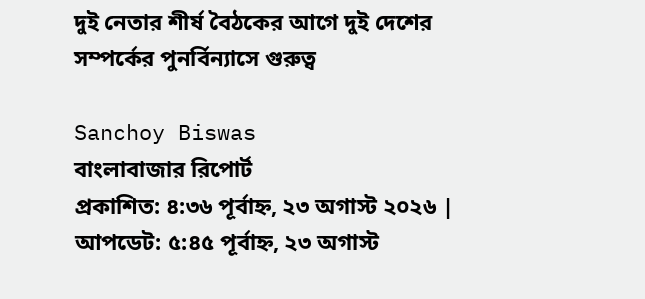দুই নেতার শীর্ষ বৈঠকের আগে দুই দেশের সম্পর্কের পুনর্বিন্যাসে গুরুত্ব

Sanchoy Biswas
বাংলাবাজার রিপোর্ট
প্রকাশিত: ৪:৩৬ পূর্বাহ্ন, ২৩ অগাস্ট ২০২৬ | আপডেট: ৫:৪৫ পূর্বাহ্ন, ২৩ অগাস্ট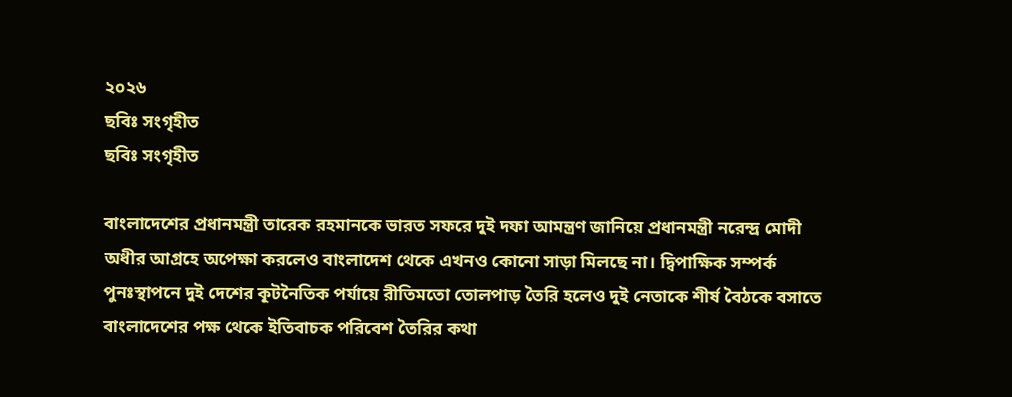২০২৬
ছবিঃ সংগৃহীত
ছবিঃ সংগৃহীত

বাংলাদেশের প্রধানমন্ত্রী তারেক রহমানকে ভারত সফরে দুই দফা আমন্ত্রণ জানিয়ে প্রধানমন্ত্রী নরেন্দ্র মোদী অধীর আগ্রহে অপেক্ষা করলেও বাংলাদেশ থেকে এখনও কোনো সাড়া মিলছে না। দ্বিপাক্ষিক সম্পর্ক পুনঃস্থাপনে দুই দেশের কূটনৈতিক পর্যায়ে রীতিমতো তোলপাড় তৈরি হলেও দুই নেতাকে শীর্ষ বৈঠকে বসাতে বাংলাদেশের পক্ষ থেকে ইতিবাচক পরিবেশ তৈরির কথা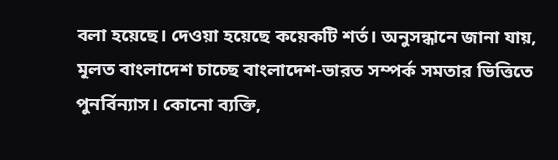বলা হয়েছে। দেওয়া হয়েছে কয়েকটি শর্ত। অনুসন্ধানে জানা যায়, মূলত বাংলাদেশ চাচ্ছে বাংলাদেশ-ভারত সম্পর্ক সমতার ভিত্তিতে পুনর্বিন্যাস। কোনো ব্যক্তি,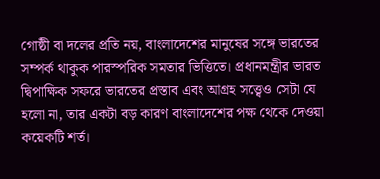গোষ্ঠী বা দলের প্রতি নয়, বাংলাদেশের মানুষের সঙ্গে ভারতের সম্পর্ক থাকুক পারস্পরিক সমতার ভিত্তিতে। প্রধানমন্ত্রীর ভারত দ্বিপাক্ষিক সফরে ভারতের প্রস্তাব এবং আগ্রহ সত্ত্বেও সেটা যে হলো না, তার একটা বড় কারণ বাংলাদেশের পক্ষ থেকে দেওয়া কয়েকটি শর্ত।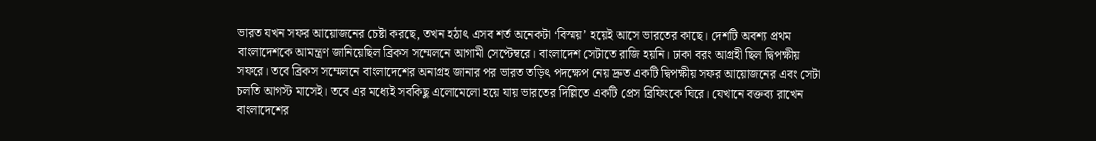ভারত যখন সফর আয়োজনের চেষ্টা করছে, তখন হঠাৎ এসব শর্ত অনেকটা ‘বিস্ময়’ হয়েই আসে ভারতের কাছে। দেশটি অবশ্য প্রথম বাংলাদেশকে আমন্ত্রণ জানিয়েছিল ব্রিকস সম্মেলনে আগামী সেপ্টেম্বরে। বাংলাদেশ সেটাতে রাজি হয়নি। ঢাকা বরং আগ্রহী ছিল দ্বিপক্ষীয় সফরে। তবে ব্রিকস সম্মেলনে বাংলাদেশের অনাগ্রহ জানার পর ভারত তড়িৎ পদক্ষেপ নেয় দ্রুত একটি দ্বিপক্ষীয় সফর আয়োজনের এবং সেটা চলতি আগস্ট মাসেই। তবে এর মধ্যেই সবকিছু এলোমেলো হয়ে যায় ভারতের দিল্লিতে একটি প্রেস ব্রিফিংকে ঘিরে। যেখানে বক্তব্য রাখেন বাংলাদেশের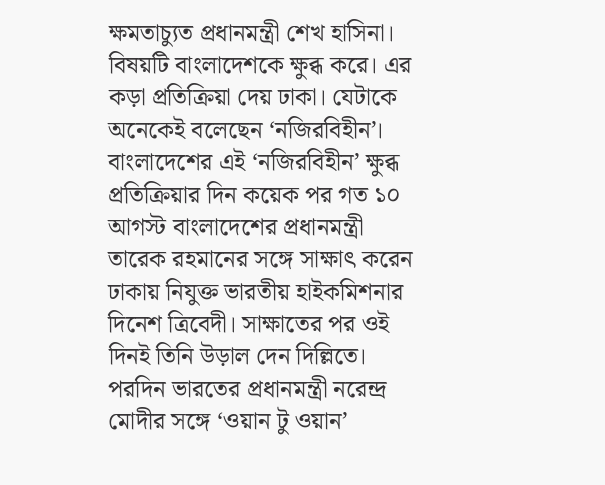ক্ষমতাচ্যুত প্রধানমন্ত্রী শেখ হাসিনা। বিষয়টি বাংলাদেশকে ক্ষুব্ধ করে। এর কড়া প্রতিক্রিয়া দেয় ঢাকা। যেটাকে অনেকেই বলেছেন ‘নজিরবিহীন’। বাংলাদেশের এই ‘নজিরবিহীন’ ক্ষুব্ধ প্রতিক্রিয়ার দিন কয়েক পর গত ১০ আগস্ট বাংলাদেশের প্রধানমন্ত্রী তারেক রহমানের সঙ্গে সাক্ষাৎ করেন ঢাকায় নিযুক্ত ভারতীয় হাইকমিশনার দিনেশ ত্রিবেদী। সাক্ষাতের পর ওই দিনই তিনি উড়াল দেন দিল্লিতে। পরদিন ভারতের প্রধানমন্ত্রী নরেন্দ্র মোদীর সঙ্গে ‘ওয়ান টু ওয়ান’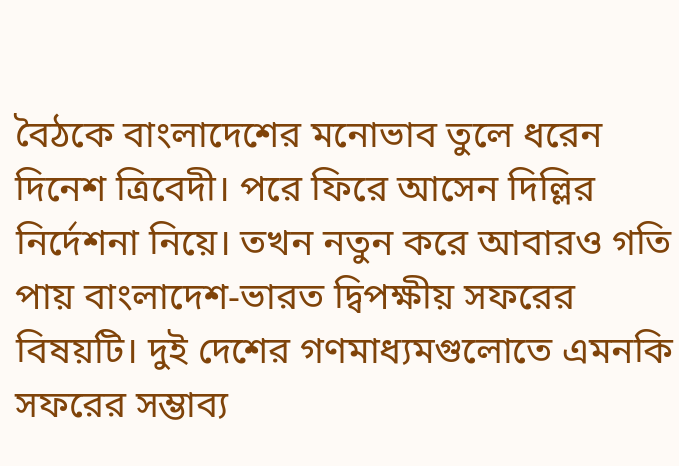বৈঠকে বাংলাদেশের মনোভাব তুলে ধরেন দিনেশ ত্রিবেদী। পরে ফিরে আসেন দিল্লির নির্দেশনা নিয়ে। তখন নতুন করে আবারও গতি পায় বাংলাদেশ-ভারত দ্বিপক্ষীয় সফরের বিষয়টি। দুই দেশের গণমাধ্যমগুলোতে এমনকি সফরের সম্ভাব্য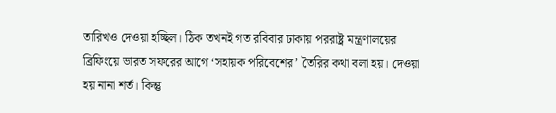তারিখও দেওয়া হচ্ছিল। ঠিক তখনই গত রবিবার ঢাকায় পররাষ্ট্র মন্ত্রণালয়ের ব্রিফিংয়ে ভারত সফরের আগে ‘সহায়ক পরিবেশের’ তৈরির কথা বলা হয়। দেওয়া হয় নানা শর্ত। কিন্তু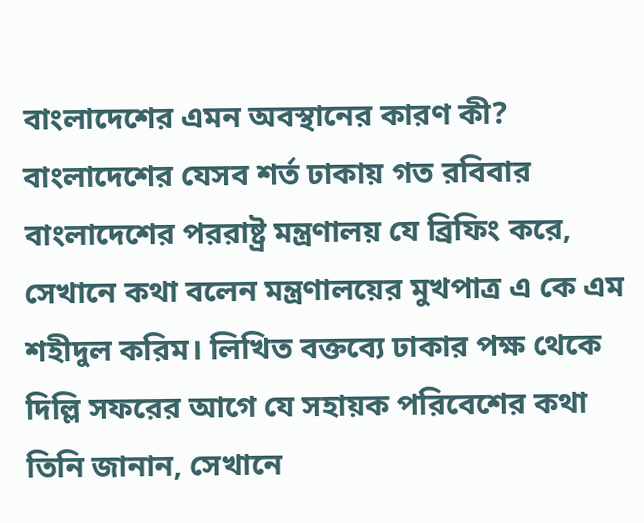বাংলাদেশের এমন অবস্থানের কারণ কী? বাংলাদেশের যেসব শর্ত ঢাকায় গত রবিবার বাংলাদেশের পররাষ্ট্র মন্ত্রণালয় যে ব্রিফিং করে, সেখানে কথা বলেন মন্ত্রণালয়ের মুখপাত্র এ কে এম শহীদুল করিম। লিখিত বক্তব্যে ঢাকার পক্ষ থেকে দিল্লি সফরের আগে যে সহায়ক পরিবেশের কথা তিনি জানান, সেখানে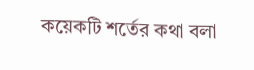কয়েকটি শর্তের কথা বলা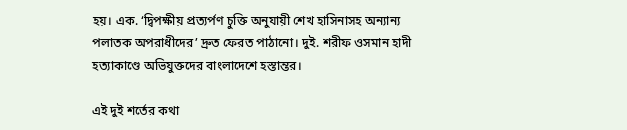হয়। এক. ‘দ্বিপক্ষীয় প্রত্যর্পণ চুক্তি অনুযায়ী শেখ হাসিনাসহ অন্যান্য পলাতক অপরাধীদের’ দ্রুত ফেরত পাঠানো। দুই. শরীফ ওসমান হাদী হত্যাকাণ্ডে অভিযুক্তদের বাংলাদেশে হস্তান্তর।

এই দুই শর্তের কথা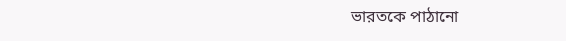ভারতকে পাঠানো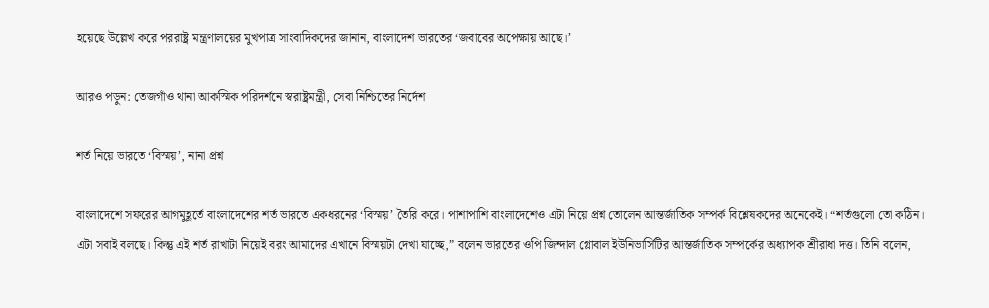হয়েছে উল্লেখ করে পররাষ্ট্র মন্ত্রণালয়ের মুখপাত্র সাংবাদিকদের জানান, বাংলাদেশ ভারতের ‘জবাবের অপেক্ষায় আছে।’

আরও পড়ুন: তেজগাঁও থানা আকস্মিক পরিদর্শনে স্বরাষ্ট্রমন্ত্রী, সেবা নিশ্চিতের নির্দেশ

শর্ত নিয়ে ভারতে ‘বিস্ময়’, নানা প্রশ্ন

বাংলাদেশে সফরের আগমুহূর্তে বাংলাদেশের শর্ত ভারতে একধরনের ‘বিস্ময়’ তৈরি করে। পাশাপাশি বাংলাদেশেও এটা নিয়ে প্রশ্ন তোলেন আন্তর্জাতিক সম্পর্ক বিশ্লেষকদের অনেকেই। “শর্তগুলো তো কঠিন। এটা সবাই বলছে। কিন্তু এই শর্ত রাখাটা নিয়েই বরং আমাদের এখানে বিস্ময়টা দেখা যাচ্ছে,” বলেন ভারতের ওপি জিন্দাল গ্লোবাল ইউনিভার্সিটির আন্তর্জাতিক সম্পর্কের অধ্যাপক শ্রীরাধা দত্ত। তিনি বলেন,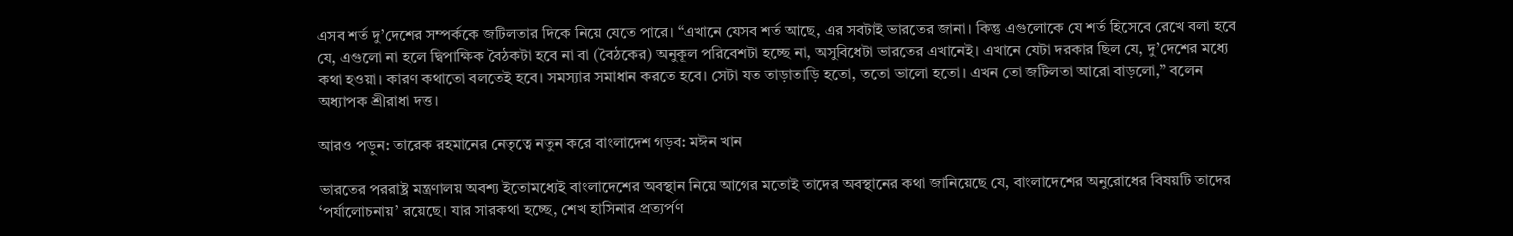এসব শর্ত দু’দেশের সম্পর্ককে জটিলতার দিকে নিয়ে যেতে পারে। “এখানে যেসব শর্ত আছে, এর সবটাই ভারতের জানা। কিন্তু এগুলোকে যে শর্ত হিসেবে রেখে বলা হবে যে, এগুলো না হলে দ্বিপাক্ষিক বৈঠকটা হবে না বা (বৈঠকের) অনুকূল পরিবেশটা হচ্ছে না, অসুবিধেটা ভারতের এখানেই। এখানে যেটা দরকার ছিল যে, দু’দেশের মধ্যে কথা হওয়া। কারণ কথাতো বলতেই হবে। সমস্যার সমাধান করতে হবে। সেটা যত তাড়াতাড়ি হতো, ততো ভালো হতো। এখন তো জটিলতা আরো বাড়লো,” বলেন অধ্যাপক শ্রীরাধা দত্ত।

আরও পড়ুন: তারেক রহমানের নেতৃত্বে নতুন করে বাংলাদেশ গড়ব: মঈন খান

ভারতের পররাষ্ট্র মন্ত্রণালয় অবশ্য ইতোমধ্যেই বাংলাদেশের অবস্থান নিয়ে আগের মতোই তাদের অবস্থানের কথা জানিয়েছে যে, বাংলাদেশের অনুরোধের বিষয়টি তাদের ‘পর্যালোচনায়’ রয়েছে। যার সারকথা হচ্ছে, শেখ হাসিনার প্রত্যর্পণ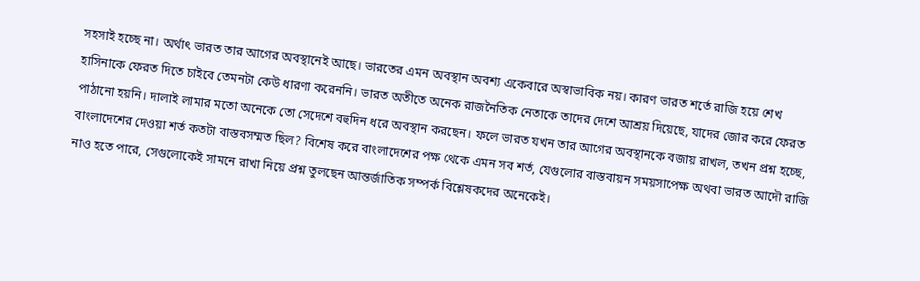সহসাই হচ্ছে না। অর্থাৎ ভারত তার আগের অবস্থানেই আছে। ভারতের এমন অবস্থান অবশ্য একেবারে অস্বাভাবিক নয়। কারণ ভারত শর্তে রাজি হয়ে শেখ হাসিনাকে ফেরত দিতে চাইবে তেমনটা কেউ ধারণা করেননি। ভারত অতীতে অনেক রাজনৈতিক নেতাকে তাদের দেশে আশ্রয় দিয়েছে, যাদের জোর করে ফেরত পাঠানো হয়নি। দালাই লামার মতো অনেকে তো সেদেশে বহুদিন ধরে অবস্থান করছেন। ফলে ভারত যখন তার আগের অবস্থানকে বজায় রাখল, তখন প্রশ্ন হচ্ছে, বাংলাদেশের দেওয়া শর্ত কতটা বাস্তবসম্মত ছিল? বিশেষ করে বাংলাদেশের পক্ষ থেকে এমন সব শর্ত, যেগুলোর বাস্তবায়ন সময়সাপেক্ষ অথবা ভারত আদৌ রাজি নাও হতে পারে, সেগুলোকেই সামনে রাখা নিয়ে প্রশ্ন তুলছেন আন্তর্জাতিক সম্পর্ক বিশ্লেষকদের অনেকেই।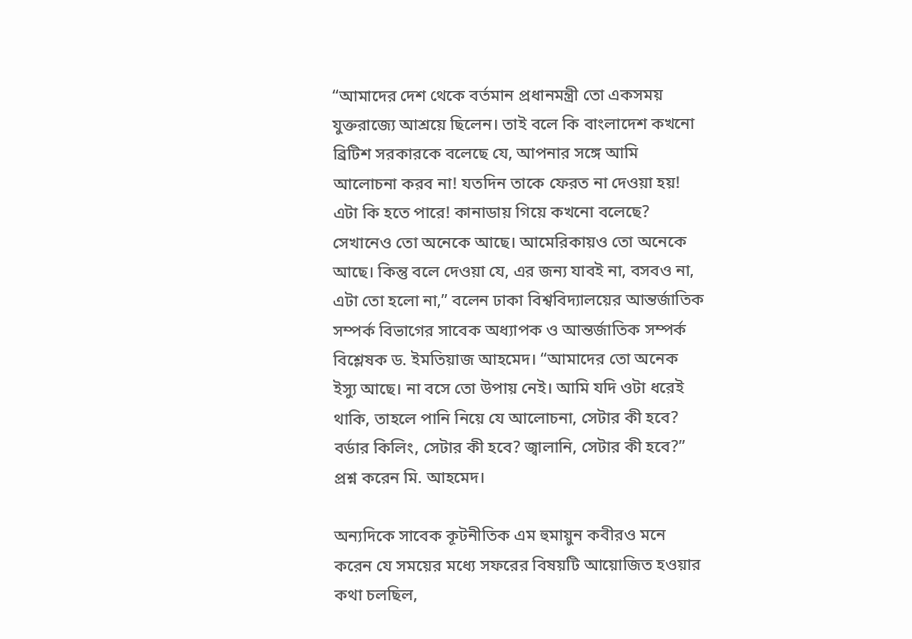“আমাদের দেশ থেকে বর্তমান প্রধানমন্ত্রী তো একসময় যুক্তরাজ্যে আশ্রয়ে ছিলেন। তাই বলে কি বাংলাদেশ কখনো ব্রিটিশ সরকারকে বলেছে যে, আপনার সঙ্গে আমি আলোচনা করব না! যতদিন তাকে ফেরত না দেওয়া হয়! এটা কি হতে পারে! কানাডায় গিয়ে কখনো বলেছে? সেখানেও তো অনেকে আছে। আমেরিকায়ও তো অনেকে আছে। কিন্তু বলে দেওয়া যে, এর জন্য যাবই না, বসবও না, এটা তো হলো না,” বলেন ঢাকা বিশ্ববিদ্যালয়ের আন্তর্জাতিক সম্পর্ক বিভাগের সাবেক অধ্যাপক ও আন্তর্জাতিক সম্পর্ক বিশ্লেষক ড. ইমতিয়াজ আহমেদ। “আমাদের তো অনেক ইস্যু আছে। না বসে তো উপায় নেই। আমি যদি ওটা ধরেই থাকি, তাহলে পানি নিয়ে যে আলোচনা, সেটার কী হবে? বর্ডার কিলিং, সেটার কী হবে? জ্বালানি, সেটার কী হবে?” প্রশ্ন করেন মি. আহমেদ।

অন্যদিকে সাবেক কূটনীতিক এম হুমায়ুন কবীরও মনে করেন যে সময়ের মধ্যে সফরের বিষয়টি আয়োজিত হওয়ার কথা চলছিল,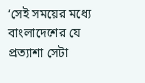‘সেই সময়ের মধ্যে বাংলাদেশের যে প্রত্যাশা সেটা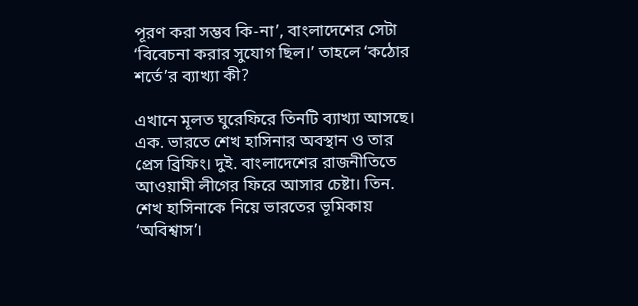পূরণ করা সম্ভব কি-না’, বাংলাদেশের সেটা ‘বিবেচনা করার সুযোগ ছিল।’ তাহলে ‘কঠোর শর্তে’র ব্যাখ্যা কী?

এখানে মূলত ঘুরেফিরে তিনটি ব্যাখ্যা আসছে। এক. ভারতে শেখ হাসিনার অবস্থান ও তার প্রেস ব্রিফিং। দুই. বাংলাদেশের রাজনীতিতে আওয়ামী লীগের ফিরে আসার চেষ্টা। তিন. শেখ হাসিনাকে নিয়ে ভারতের ভূমিকায় ‘অবিশ্বাস’।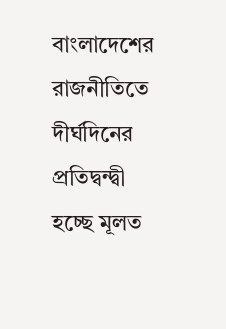বাংলাদেশের রাজনীতিতে দীর্ঘদিনের প্রতিদ্বন্দ্বী হচ্ছে মূলত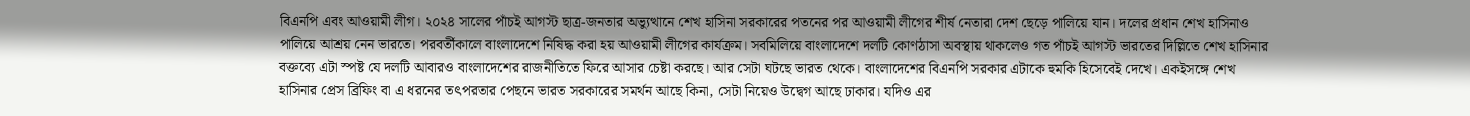বিএনপি এবং আওয়ামী লীগ। ২০২৪ সালের পাঁচই আগস্ট ছাত্র-জনতার অভ্যুত্থানে শেখ হাসিনা সরকারের পতনের পর আওয়ামী লীগের শীর্ষ নেতারা দেশ ছেড়ে পালিয়ে যান। দলের প্রধান শেখ হাসিনাও পালিয়ে আশ্রয় নেন ভারতে। পরবর্তীকালে বাংলাদেশে নিষিদ্ধ করা হয় আওয়ামী লীগের কার্যক্রম। সবমিলিয়ে বাংলাদেশে দলটি কোণঠাসা অবস্থায় থাকলেও গত পাঁচই আগস্ট ভারতের দিল্লিতে শেখ হাসিনার বক্তব্যে এটা স্পষ্ট যে দলটি আবারও বাংলাদেশের রাজনীতিতে ফিরে আসার চেষ্টা করছে। আর সেটা ঘটছে ভারত থেকে। বাংলাদেশের বিএনপি সরকার এটাকে হুমকি হিসেবেই দেখে। একইসঙ্গে শেখ হাসিনার প্রেস ব্রিফিং বা এ ধরনের তৎপরতার পেছনে ভারত সরকারের সমর্থন আছে কিনা, সেটা নিয়েও উদ্বেগ আছে ঢাকার। যদিও এর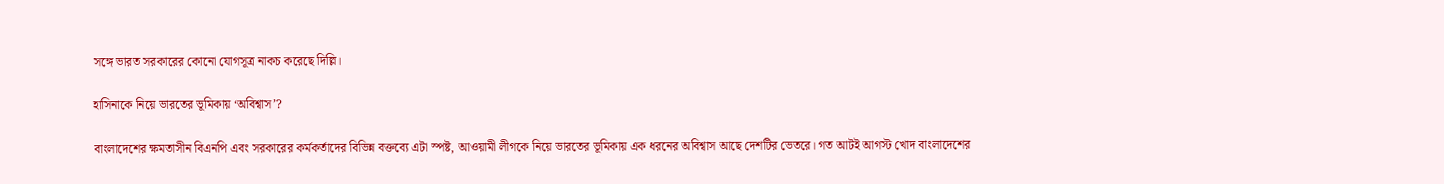সঙ্গে ভারত সরকারের কোনো যোগসূত্র নাকচ করেছে দিল্লি।

হাসিনাকে নিয়ে ভারতের ভূমিকায় ‘অবিশ্বাস’?

বাংলাদেশের ক্ষমতাসীন বিএনপি এবং সরকারের কর্মকর্তাদের বিভিন্ন বক্তব্যে এটা স্পষ্ট, আওয়ামী লীগকে নিয়ে ভারতের ভূমিকায় এক ধরনের অবিশ্বাস আছে দেশটির ভেতরে। গত আটই আগস্ট খোদ বাংলাদেশের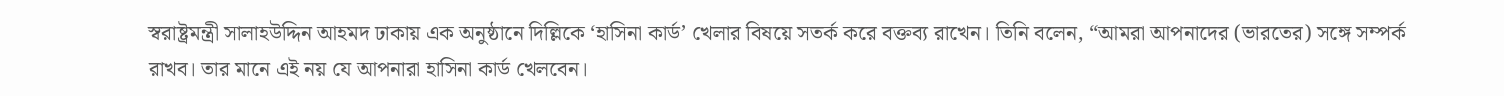স্বরাষ্ট্রমন্ত্রী সালাহউদ্দিন আহমদ ঢাকায় এক অনুষ্ঠানে দিল্লিকে ‘হাসিনা কার্ড’ খেলার বিষয়ে সতর্ক করে বক্তব্য রাখেন। তিনি বলেন, “আমরা আপনাদের (ভারতের) সঙ্গে সম্পর্ক রাখব। তার মানে এই নয় যে আপনারা হাসিনা কার্ড খেলবেন।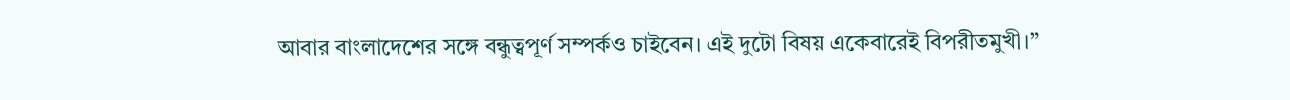আবার বাংলাদেশের সঙ্গে বন্ধুত্বপূর্ণ সম্পর্কও চাইবেন। এই দুটো বিষয় একেবারেই বিপরীতমুখী।”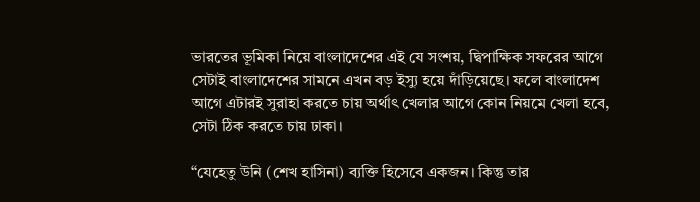ভারতের ভূমিকা নিয়ে বাংলাদেশের এই যে সংশয়, দ্বিপাক্ষিক সফরের আগে সেটাই বাংলাদেশের সামনে এখন বড় ইস্যু হয়ে দাঁড়িয়েছে। ফলে বাংলাদেশ আগে এটারই সুরাহা করতে চায় অর্থাৎ খেলার আগে কোন নিয়মে খেলা হবে, সেটা ঠিক করতে চায় ঢাকা।

“যেহেতু উনি (শেখ হাসিনা) ব্যক্তি হিসেবে একজন। কিন্তু তার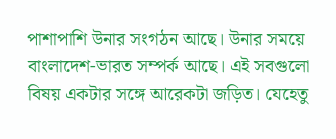পাশাপাশি উনার সংগঠন আছে। উনার সময়ে বাংলাদেশ-ভারত সম্পর্ক আছে। এই সবগুলো বিষয় একটার সঙ্গে আরেকটা জড়িত। যেহেতু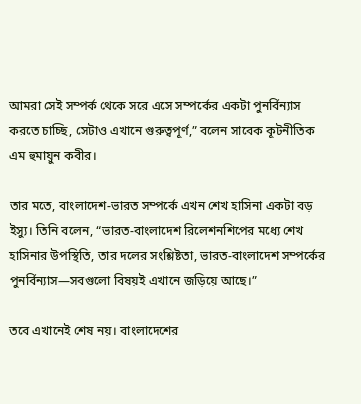আমরা সেই সম্পর্ক থেকে সরে এসে সম্পর্কের একটা পুনর্বিন্যাস করতে চাচ্ছি, সেটাও এখানে গুরুত্বপূর্ণ,” বলেন সাবেক কূটনীতিক এম হুমায়ুন কবীর।

তার মতে, বাংলাদেশ-ভারত সম্পর্কে এখন শেখ হাসিনা একটা বড় ইস্যু। তিনি বলেন, “ভারত-বাংলাদেশ রিলেশনশিপের মধ্যে শেখ হাসিনার উপস্থিতি, তার দলের সংশ্লিষ্টতা, ভারত-বাংলাদেশ সম্পর্কের পুনর্বিন্যাস—সবগুলো বিষয়ই এখানে জড়িয়ে আছে।”

তবে এখানেই শেষ নয়। বাংলাদেশের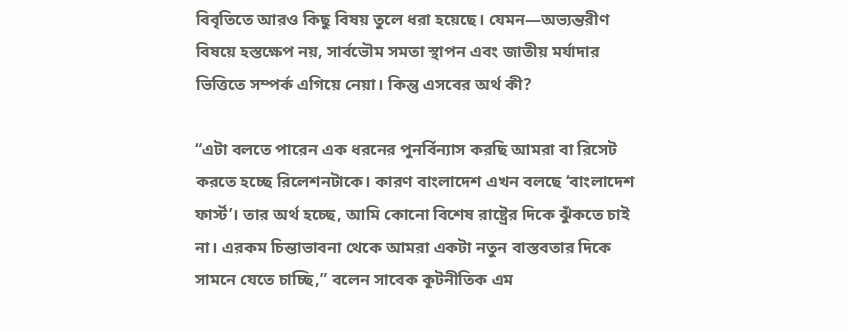বিবৃতিতে আরও কিছু বিষয় তুলে ধরা হয়েছে। যেমন—অভ্যন্তরীণ বিষয়ে হস্তক্ষেপ নয়, সার্বভৌম সমতা স্থাপন এবং জাতীয় মর্যাদার ভিত্তিতে সম্পর্ক এগিয়ে নেয়া। কিন্তু এসবের অর্থ কী?

“এটা বলতে পারেন এক ধরনের পুনর্বিন্যাস করছি আমরা বা রিসেট করতে হচ্ছে রিলেশনটাকে। কারণ বাংলাদেশ এখন বলছে ‘বাংলাদেশ ফার্স্ট’। তার অর্থ হচ্ছে, আমি কোনো বিশেষ রাষ্ট্রের দিকে ঝুঁকতে চাই না। এরকম চিন্তাভাবনা থেকে আমরা একটা নতুন বাস্তবতার দিকে সামনে যেতে চাচ্ছি,” বলেন সাবেক কূটনীতিক এম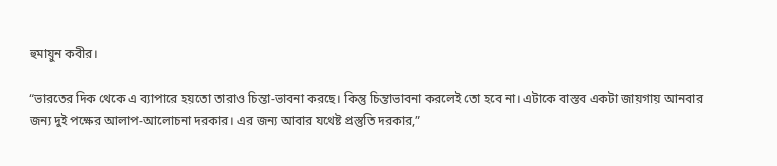হুমায়ুন কবীর।

“ভারতের দিক থেকে এ ব্যাপারে হয়তো তারাও চিন্তা-ভাবনা করছে। কিন্তু চিন্তাভাবনা করলেই তো হবে না। এটাকে বাস্তব একটা জায়গায় আনবার জন্য দুই পক্ষের আলাপ-আলোচনা দরকার। এর জন্য আবার যথেষ্ট প্রস্তুতি দরকার,”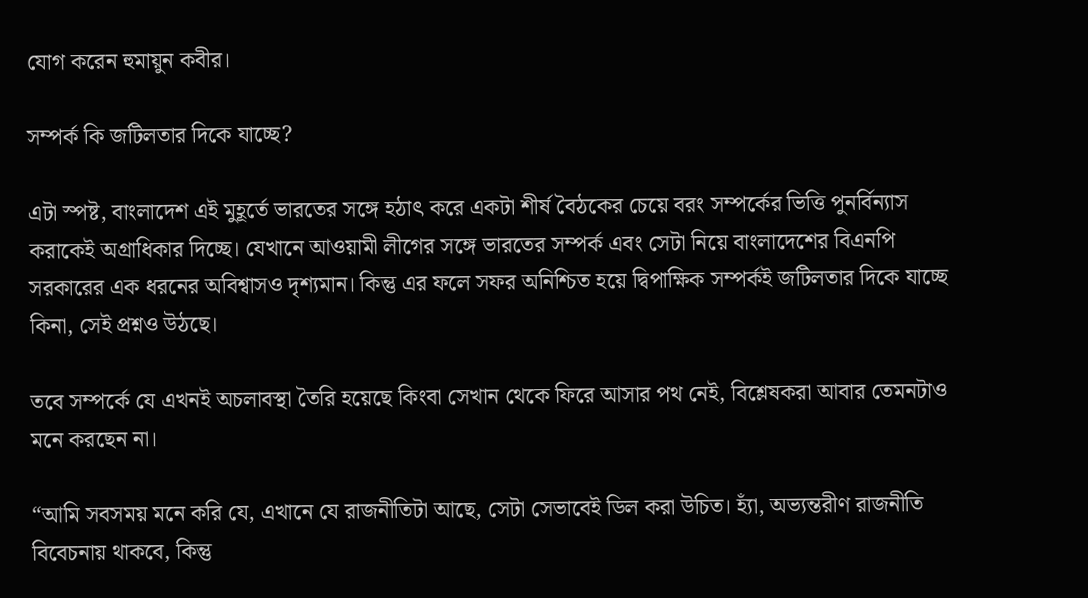যোগ করেন হুমায়ুন কবীর।

সম্পর্ক কি জটিলতার দিকে যাচ্ছে?

এটা স্পষ্ট, বাংলাদেশ এই মুহূর্তে ভারতের সঙ্গে হঠাৎ করে একটা শীর্ষ বৈঠকের চেয়ে বরং সম্পর্কের ভিত্তি পুনর্বিন্যাস করাকেই অগ্রাধিকার দিচ্ছে। যেখানে আওয়ামী লীগের সঙ্গে ভারতের সম্পর্ক এবং সেটা নিয়ে বাংলাদেশের বিএনপি সরকারের এক ধরনের অবিশ্বাসও দৃশ্যমান। কিন্তু এর ফলে সফর অনিশ্চিত হয়ে দ্বিপাক্ষিক সম্পর্কই জটিলতার দিকে যাচ্ছে কিনা, সেই প্রশ্নও উঠছে।

তবে সম্পর্কে যে এখনই অচলাবস্থা তৈরি হয়েছে কিংবা সেখান থেকে ফিরে আসার পথ নেই, বিশ্লেষকরা আবার তেমনটাও মনে করছেন না।

“আমি সবসময় মনে করি যে, এখানে যে রাজনীতিটা আছে, সেটা সেভাবেই ডিল করা উচিত। হ্যাঁ, অভ্যন্তরীণ রাজনীতি বিবেচনায় থাকবে, কিন্তু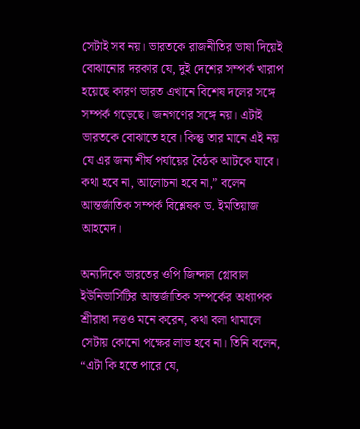সেটাই সব নয়। ভারতকে রাজনীতির ভাষা দিয়েই বোঝানোর দরকার যে, দুই দেশের সম্পর্ক খারাপ হয়েছে কারণ ভারত এখানে বিশেষ দলের সঙ্গে সম্পর্ক গড়েছে। জনগণের সঙ্গে নয়। এটাই ভারতকে বোঝাতে হবে। কিন্তু তার মানে এই নয় যে এর জন্য শীর্ষ পর্যায়ের বৈঠক আটকে যাবে। কথা হবে না, আলোচনা হবে না,” বলেন আন্তর্জাতিক সম্পর্ক বিশ্লেষক ড. ইমতিয়াজ আহমেদ।

অন্যদিকে ভারতের ওপি জিন্দাল গ্লোবাল ইউনিভার্সিটির আন্তর্জাতিক সম্পর্কের অধ্যাপক শ্রীরাধা দত্তও মনে করেন, কথা বলা থামালে সেটায় কোনো পক্ষের লাভ হবে না। তিনি বলেন, “এটা কি হতে পারে যে,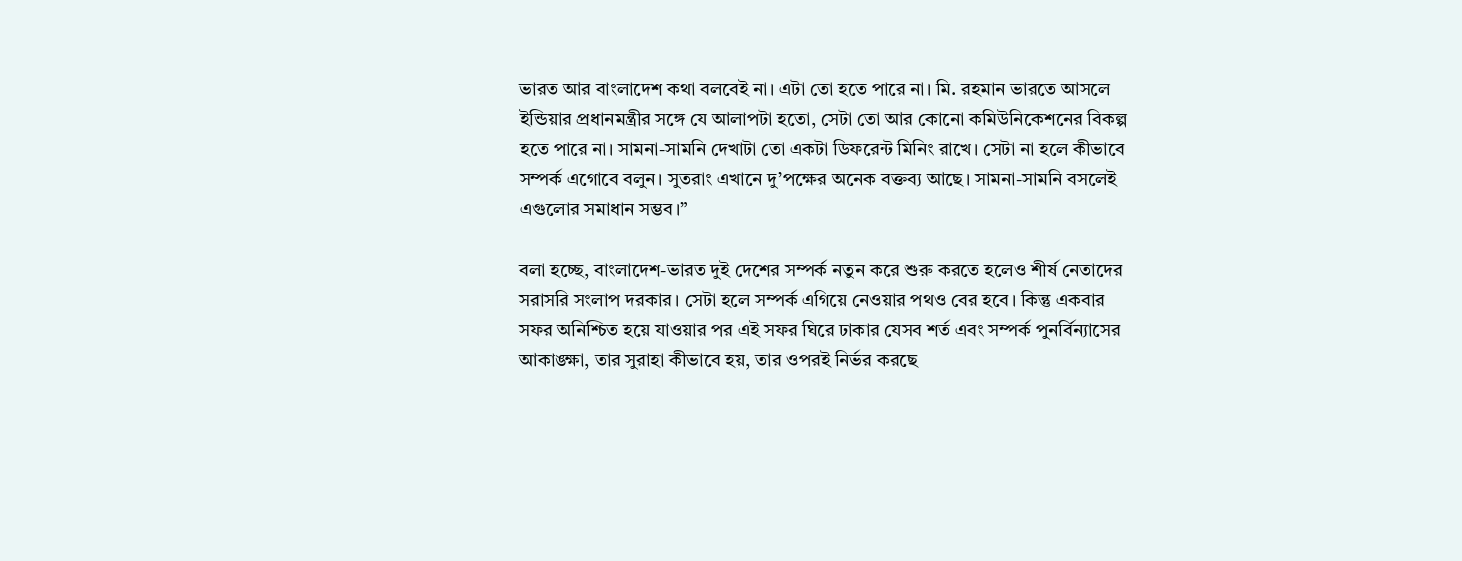ভারত আর বাংলাদেশ কথা বলবেই না। এটা তো হতে পারে না। মি. রহমান ভারতে আসলে ইন্ডিয়ার প্রধানমন্ত্রীর সঙ্গে যে আলাপটা হতো, সেটা তো আর কোনো কমিউনিকেশনের বিকল্প হতে পারে না। সামনা-সামনি দেখাটা তো একটা ডিফরেন্ট মিনিং রাখে। সেটা না হলে কীভাবে সম্পর্ক এগোবে বলুন। সুতরাং এখানে দু’পক্ষের অনেক বক্তব্য আছে। সামনা-সামনি বসলেই এগুলোর সমাধান সম্ভব।”

বলা হচ্ছে, বাংলাদেশ-ভারত দুই দেশের সম্পর্ক নতুন করে শুরু করতে হলেও শীর্ষ নেতাদের সরাসরি সংলাপ দরকার। সেটা হলে সম্পর্ক এগিয়ে নেওয়ার পথও বের হবে। কিন্তু একবার সফর অনিশ্চিত হয়ে যাওয়ার পর এই সফর ঘিরে ঢাকার যেসব শর্ত এবং সম্পর্ক পুনর্বিন্যাসের আকাঙ্ক্ষা, তার সুরাহা কীভাবে হয়, তার ওপরই নির্ভর করছে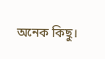অনেক কিছু।